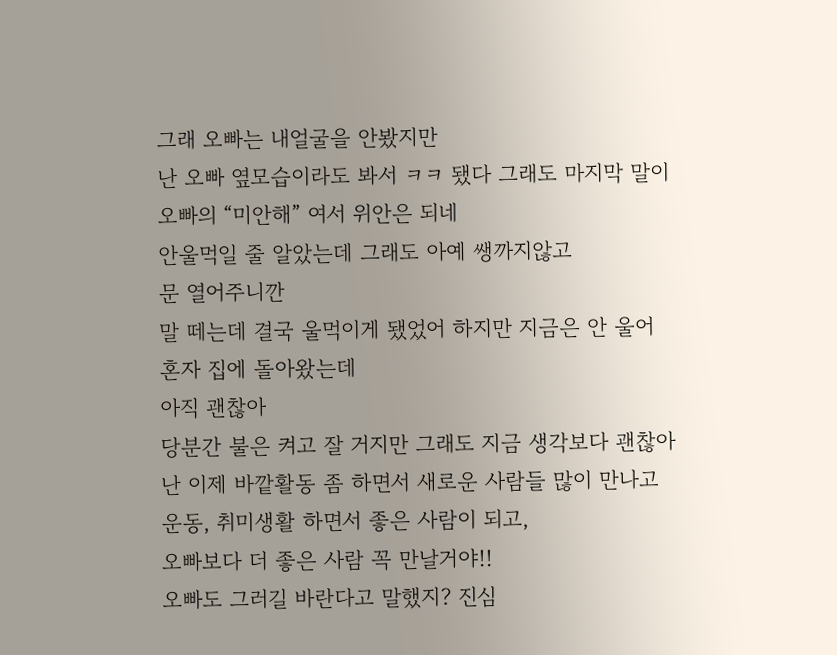그래 오빠는 내얼굴을 안봤지만
난 오빠 옆모습이라도 봐서 ㅋㅋ 됐다 그래도 마지막 말이
오빠의 “미안해” 여서 위안은 되네
안울먹일 줄 알았는데 그래도 아예 쌩까지않고
문 열어주니깐
말 떼는데 결국 울먹이게 됐었어 하지만 지금은 안 울어
혼자 집에 돌아왔는데
아직 괜찮아
당분간 불은 켜고 잘 거지만 그래도 지금 생각보다 괜찮아
난 이제 바깥활동 좀 하면서 새로운 사람들 많이 만나고
운동, 취미생활 하면서 좋은 사람이 되고,
오빠보다 더 좋은 사람 꼭 만날거야!!
오빠도 그러길 바란다고 말했지? 진심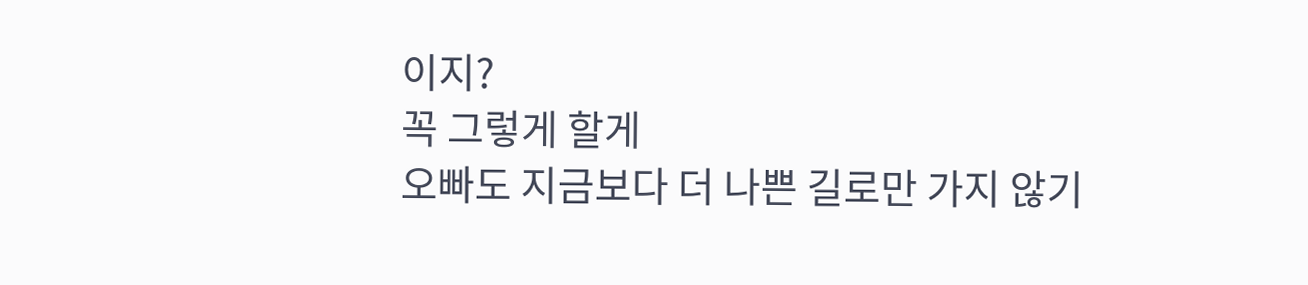이지?
꼭 그렇게 할게
오빠도 지금보다 더 나쁜 길로만 가지 않기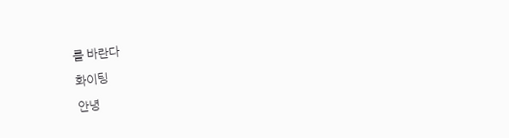를 바란다
화이팅
안녕